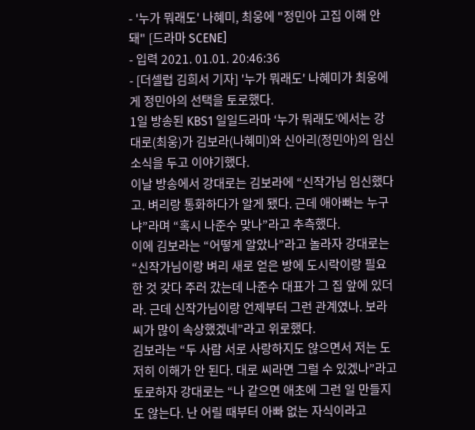- '누가 뭐래도' 나혜미, 최웅에 "정민아 고집 이해 안돼" [드라마 SCENE]
- 입력 2021. 01.01. 20:46:36
- [더셀럽 김희서 기자] '누가 뭐래도' 나혜미가 최웅에게 정민아의 선택을 토로했다.
1일 방송된 KBS1 일일드라마 ‘누가 뭐래도’에서는 강대로(최웅)가 김보라(나혜미)와 신아리(정민아)의 임신 소식을 두고 이야기했다.
이날 방송에서 강대로는 김보라에 “신작가님 임신했다고. 벼리랑 통화하다가 알게 됐다. 근데 애아빠는 누구냐”라며 “혹시 나준수 맞나”라고 추측했다.
이에 김보라는 “어떻게 알았나”라고 놀라자 강대로는 “신작가님이랑 벼리 새로 얻은 방에 도시락이랑 필요한 것 갖다 주러 갔는데 나준수 대표가 그 집 앞에 있더라. 근데 신작가님이랑 언제부터 그런 관계였나. 보라 씨가 많이 속상했겠네”라고 위로했다.
김보라는 “두 사람 서로 사랑하지도 않으면서 저는 도저히 이해가 안 된다. 대로 씨라면 그럴 수 있겠나”라고 토로하자 강대로는 “나 같으면 애초에 그런 일 만들지도 않는다. 난 어릴 때부터 아빠 없는 자식이라고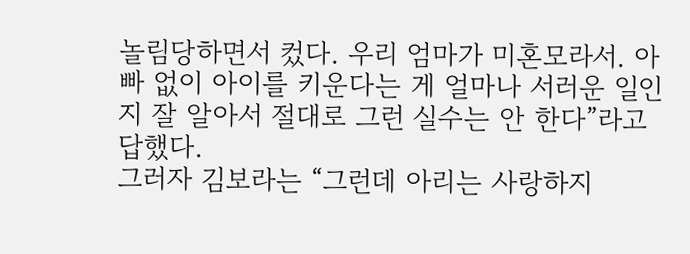놀림당하면서 컸다. 우리 엄마가 미혼모라서. 아빠 없이 아이를 키운다는 게 얼마나 서러운 일인 지 잘 알아서 절대로 그런 실수는 안 한다”라고 답했다.
그러자 김보라는 “그런데 아리는 사랑하지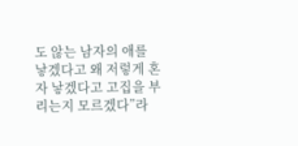도 않는 남자의 애를 낳겠다고 왜 저렇게 혼자 낳겠다고 고집을 부리는지 모르겠다”라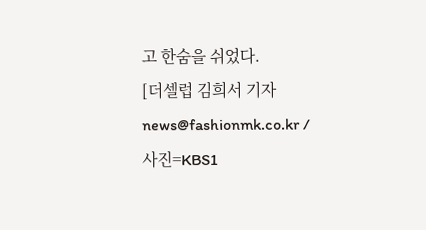고 한숨을 쉬었다.
[더셀럽 김희서 기자 news@fashionmk.co.kr / 사진=KBS1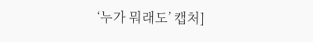‘누가 뭐래도’ 캡처]